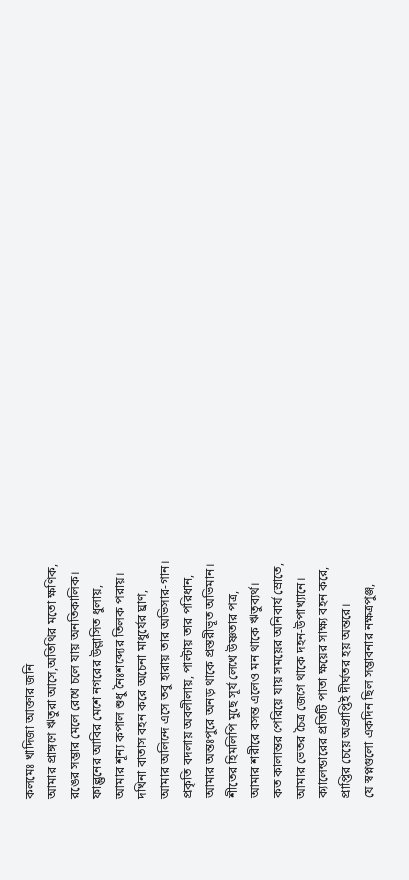কলমেঃ খাদিজা আক্তার জনি
আমার প্রাঙ্গণে ঋতুরা আসে,অতিথির মতো ক্ষণিক,
রঙের সম্ভার মেলে রেখে চলে যায় অনতিকালিক।
ফাল্গুনের আবির মেশে নগরের উল্লাসিত ধুলায়,
আমার শূন্য কপাল শুধু নৈঃশব্দ্যের তিলক পরায়।
দখিনা বাতাস বহন করে অচেনা মাধুর্যের ঘ্রাণ,
আমার অলিন্দে এসে তবু হারায় তার অভিসার-গান।
প্রকৃতি বদলায় অবলীলায়, পাল্টায় তার পরিধান,
আমার অন্তঃপুরে অনড় থাকে প্রস্তরীভূত অভিমান।
শীতের হিমলিপি মুছে সূর্য লেখে উষ্ণতার পত্র,
আমার শরীরে বসন্ত এলেও মন থাকে ঋতুব্যর্থ।
কত কালান্তর পেরিয়ে যায় সময়ের অনিবার্য স্রোতে,
আমার ভেতর চৈত্র জেগে থাকে দহন-উপাখ্যানে।
ক্যালেন্ডারের প্রতিটি পাতা ক্ষয়ের সাক্ষ্য বহন করে,
প্রাপ্তির চেয়ে অপ্রাপ্তিই দীর্ঘতর হয় অন্তরে।
যে স্বপ্নগুলো একদিন ছিল সম্ভাবনার নক্ষত্রপুঞ্জ,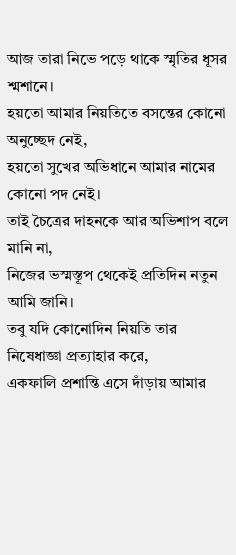আজ তারা নিভে পড়ে থাকে স্মৃতির ধূসর শ্মশানে।
হয়তো আমার নিয়তিতে বসন্তের কোনো অনুচ্ছেদ নেই,
হয়তো সুখের অভিধানে আমার নামের কোনো পদ নেই।
তাই চৈত্রের দাহনকে আর অভিশাপ বলে মানি না,
নিজের ভস্মস্তূপ থেকেই প্রতিদিন নতুন আমি জানি।
তবু যদি কোনোদিন নিয়তি তার নিষেধাজ্ঞা প্রত্যাহার করে,
একফালি প্রশান্তি এসে দাঁড়ায় আমার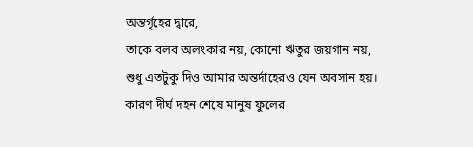অন্তর্গৃহের দ্বারে,
তাকে বলব অলংকার নয়, কোনো ঋতুর জয়গান নয়,
শুধু এতটুকু দিও আমার অন্তর্দাহেরও যেন অবসান হয়।
কারণ দীর্ঘ দহন শেষে মানুষ ফুলের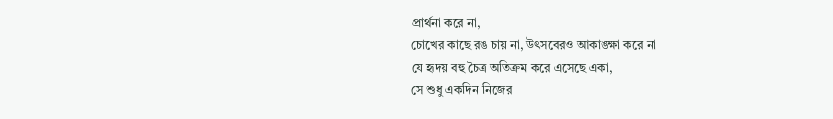প্রার্থনা করে না,
চোখের কাছে রঙ চায় না, উৎসবেরও আকাঙ্ক্ষা করে না
যে হৃদয় বহু চৈত্র অতিক্রম করে এসেছে একা,
সে শুধু একদিন নিজের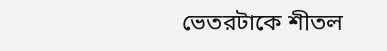ভেতরটাকে শীতল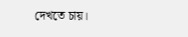দেখতে চায়।